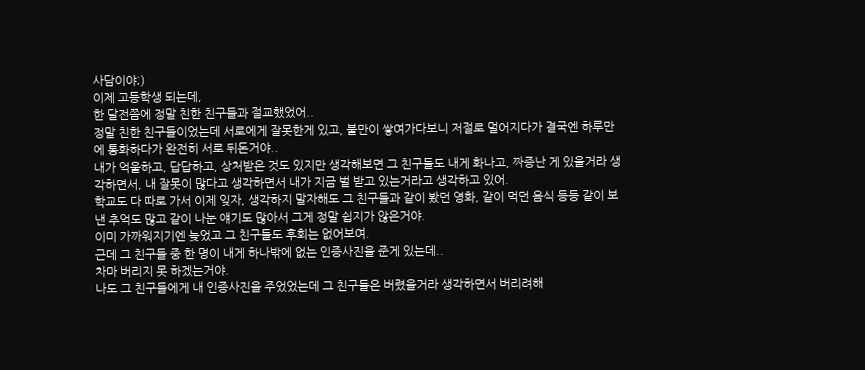사담이야;)
이제 고등학생 되는데,
한 달전쯤에 정말 친한 친구들과 절교했었어..
정말 친한 친구들이었는데 서로에게 잘못한게 있고, 불만이 쌓여가다보니 저절로 멀어지다가 결국엔 하루만에 통화하다가 완전히 서로 뒤돈거야..
내가 억울하고, 답답하고, 상처받은 것도 있지만 생각해보면 그 친구들도 내게 화나고, 짜증난 게 있을거라 생각하면서, 내 잘못이 많다고 생각하면서 내가 지금 벌 받고 있는거라고 생각하고 있어.
학교도 다 따로 가서 이제 잊자, 생각하지 말자해도 그 친구들과 같이 봤던 영화, 같이 먹던 음식 등등 같이 보낸 추억도 많고 같이 나눈 얘기도 많아서 그게 정말 쉽지가 않은거야.
이미 가까워지기엔 늦었고 그 친구들도 후회는 없어보여.
근데 그 친구들 중 한 명이 내게 하나밖에 없는 인증사진을 준게 있는데..
차마 버리지 못 하겠는거야.
나도 그 친구들에게 내 인증사진을 주었었는데 그 친구들은 버렸을거라 생각하면서 버리려해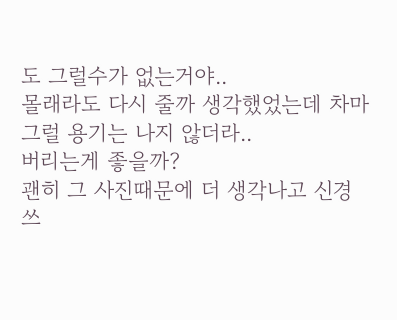도 그럴수가 없는거야..
몰래라도 다시 줄까 생각했었는데 차마 그럴 용기는 나지 않더라..
버리는게 좋을까?
괜히 그 사진때문에 더 생각나고 신경쓰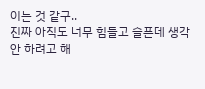이는 것 같구..
진짜 아직도 너무 힘들고 슬픈데 생각 안 하려고 해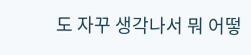도 자꾸 생각나서 뭐 어떻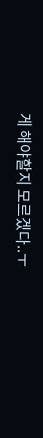게 해야할지 모르겠다..ㅜ